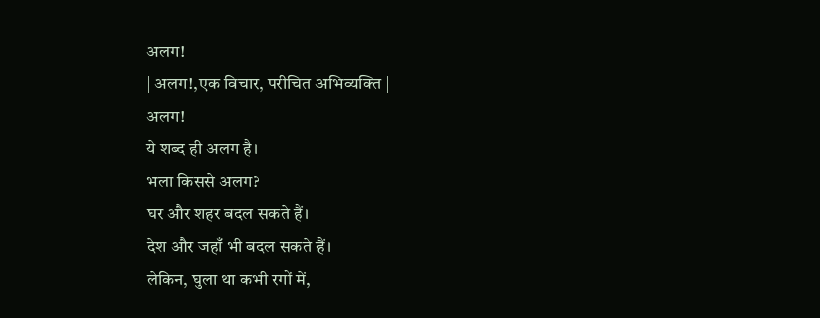अलग!
| अलग!,एक विचार, परीचित अभिव्यक्ति |
अलग!
ये शब्द ही अलग है।
भला किससे अलग?
घर और शहर बदल सकते हैं।
देश और जहाँ भी बदल सकते हैं।
लेकिन, घुला था कभी रगों में,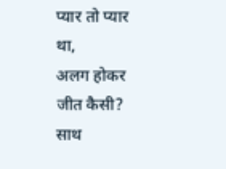प्यार तो प्यार था,
अलग होकर जीत कैसी?
साथ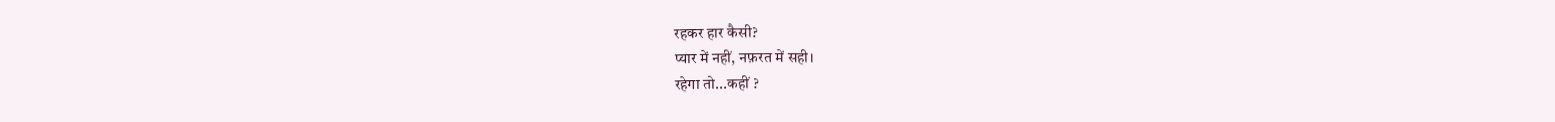रहकर हार कैसी?
प्यार में नहीं, नफ़रत में सही।
रहेगा तो...कहीं ?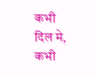कभी दिल मे, कभी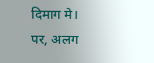दिमाग मे।
पर, अलग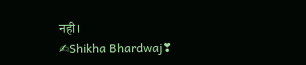नही।
✍Shikha Bhardwaj❣